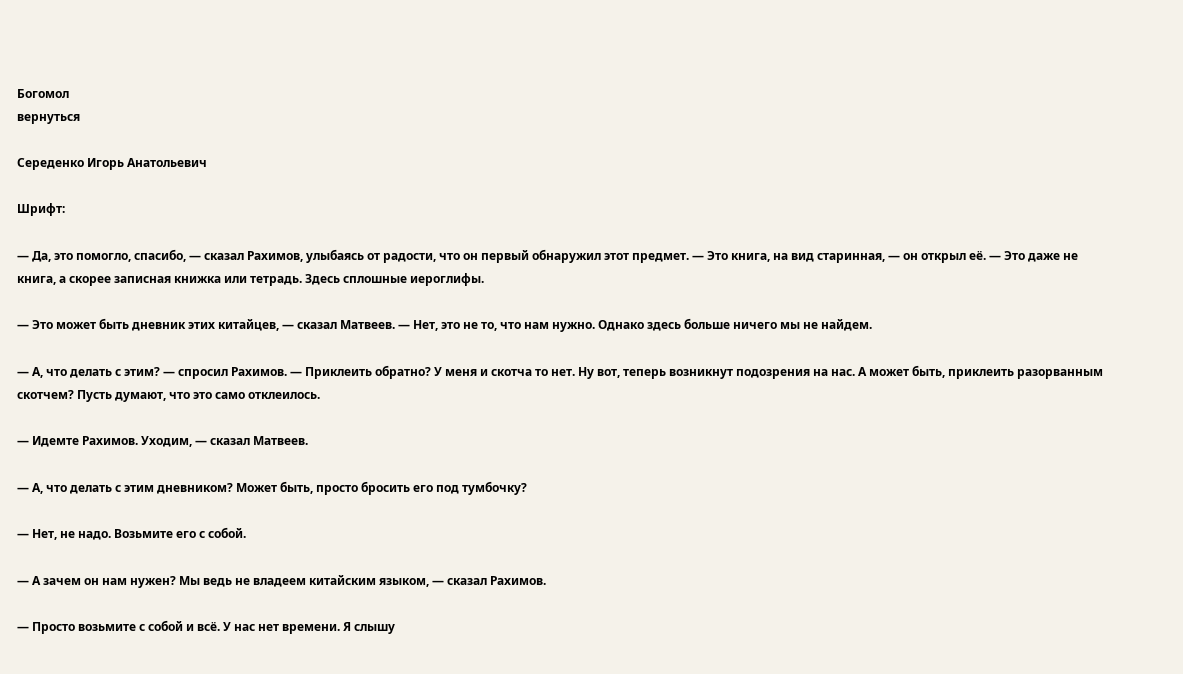Богомол
вернуться

Середенко Игорь Анатольевич

Шрифт:

— Да, это помогло, спасибо, — сказал Рахимов, улыбаясь от радости, что он первый обнаружил этот предмет. — Это книга, на вид старинная, — он открыл её. — Это даже не книга, а скорее записная книжка или тетрадь. Здесь сплошные иероглифы.

— Это может быть дневник этих китайцев, — сказал Матвеев. — Нет, это не то, что нам нужно. Однако здесь больше ничего мы не найдем.

— А, что делать с этим? — спросил Рахимов. — Приклеить обратно? У меня и скотча то нет. Ну вот, теперь возникнут подозрения на нас. А может быть, приклеить разорванным скотчем? Пусть думают, что это само отклеилось.

— Идемте Рахимов. Уходим, — сказал Матвеев.

— А, что делать с этим дневником? Может быть, просто бросить его под тумбочку?

— Нет, не надо. Возьмите его с собой.

— А зачем он нам нужен? Мы ведь не владеем китайским языком, — сказал Рахимов.

— Просто возьмите с собой и всё. У нас нет времени. Я слышу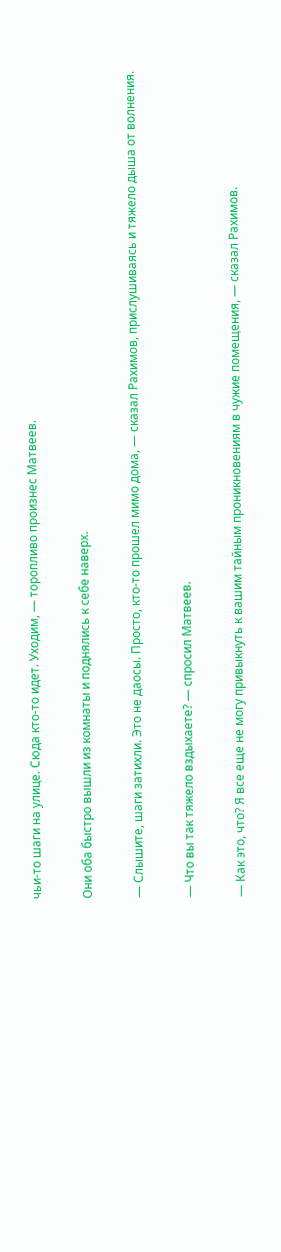чьи-то шаги на улице. Сюда кто-то идет. Уходим, — торопливо произнес Матвеев.

Они оба быстро вышли из комнаты и поднялись к себе наверх.

— Слышите, шаги затихли. Это не даосы. Просто, кто-то прошел мимо дома, — сказал Рахимов, прислушиваясь и тяжело дыша от волнения.

— Что вы так тяжело вздыхаете? — спросил Матвеев.

— Как это, что? Я все еще не могу привыкнуть к вашим тайным проникновениям в чужие помещения, — сказал Рахимов.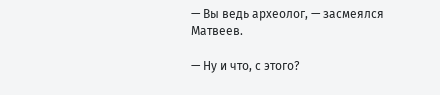— Вы ведь археолог, — засмеялся Матвеев.

— Ну и что, с этого?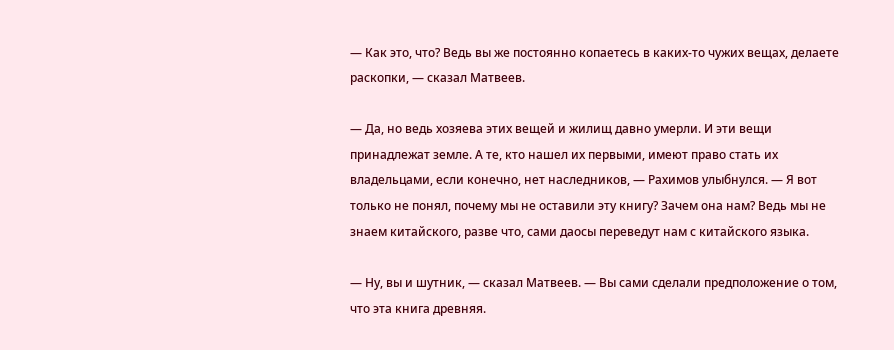— Как это, что? Ведь вы же постоянно копаетесь в каких-то чужих вещах, делаете раскопки, — сказал Матвеев.

— Да, но ведь хозяева этих вещей и жилищ давно умерли. И эти вещи принадлежат земле. А те, кто нашел их первыми, имеют право стать их владельцами, если конечно, нет наследников, — Рахимов улыбнулся. — Я вот только не понял, почему мы не оставили эту книгу? Зачем она нам? Ведь мы не знаем китайского, разве что, сами даосы переведут нам с китайского языка.

— Ну, вы и шутник, — сказал Матвеев. — Вы сами сделали предположение о том, что эта книга древняя.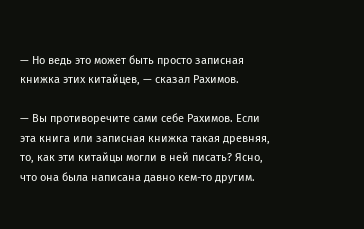— Но ведь это может быть просто записная книжка этих китайцев, — сказал Рахимов.

— Вы противоречите сами себе Рахимов. Если эта книга или записная книжка такая древняя, то, как эти китайцы могли в ней писать? Ясно, что она была написана давно кем-то другим.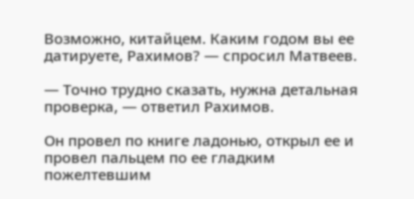Возможно, китайцем. Каким годом вы ее датируете, Рахимов? — спросил Матвеев.

— Точно трудно сказать, нужна детальная проверка, — ответил Рахимов.

Он провел по книге ладонью, открыл ее и провел пальцем по ее гладким пожелтевшим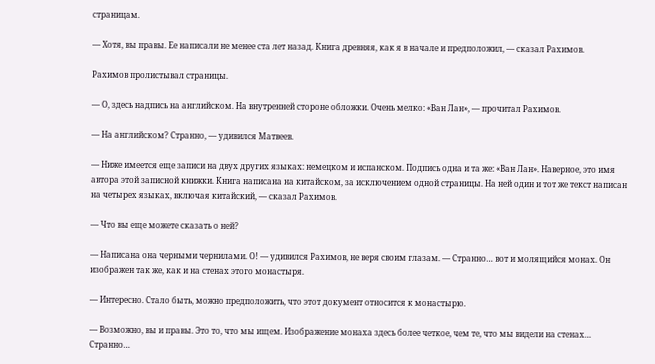страницам.

— Хотя, вы правы. Ее написали не менее ста лет назад. Книга древняя, как я в начале и предположил, — сказал Рахимов.

Рахимов пролистывал страницы.

— О, здесь надпись на английском. На внутренней стороне обложки. Очень мелко: «Ван Лан», — прочитал Рахимов.

— На английском? Странно, — удивился Матвеев.

— Ниже имеется еще записи на двух других языках: немецком и испанском. Подпись одна и та же: «Ван Лан». Наверное, это имя автора этой записной книжки. Книга написана на китайском, за исключением одной страницы. На ней один и тот же текст написан на четырех языках, включая китайский, — сказал Рахимов.

— Что вы еще можете сказать о ней?

— Написана она черными чернилами. О! — удивился Рахимов, не веря своим глазам. — Странно… вот и молящийся монах. Он изображен так же, как и на стенах этого монастыря.

— Интересно. Стало быть, можно предположить, что этот документ относится к монастырю.

— Возможно, вы и правы. Это то, что мы ищем. Изображение монаха здесь более четкое, чем те, что мы видели на стенах… Странно…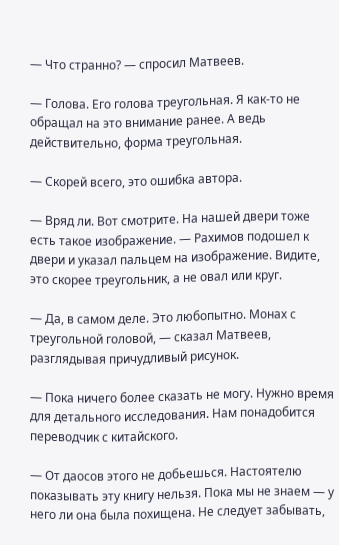— Что странно? — спросил Матвеев.

— Голова. Его голова треугольная. Я как-то не обращал на это внимание ранее. А ведь действительно, форма треугольная.

— Скорей всего, это ошибка автора.

— Вряд ли. Вот смотрите. На нашей двери тоже есть такое изображение. — Рахимов подошел к двери и указал пальцем на изображение. Видите, это скорее треугольник, а не овал или круг.

— Да, в самом деле. Это любопытно. Монах с треугольной головой, — сказал Матвеев, разглядывая причудливый рисунок.

— Пока ничего более сказать не могу. Нужно время для детального исследования. Нам понадобится переводчик с китайского.

— От даосов этого не добьешься. Настоятелю показывать эту книгу нельзя. Пока мы не знаем — у него ли она была похищена. Не следует забывать,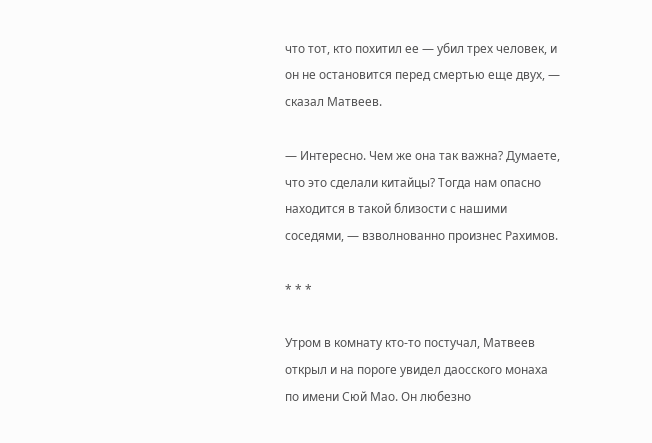что тот, кто похитил ее — убил трех человек, и он не остановится перед смертью еще двух, — сказал Матвеев.

— Интересно. Чем же она так важна? Думаете, что это сделали китайцы? Тогда нам опасно находится в такой близости с нашими соседями, — взволнованно произнес Рахимов.

* * *

Утром в комнату кто-то постучал, Матвеев открыл и на пороге увидел даосского монаха по имени Сюй Мао. Он любезно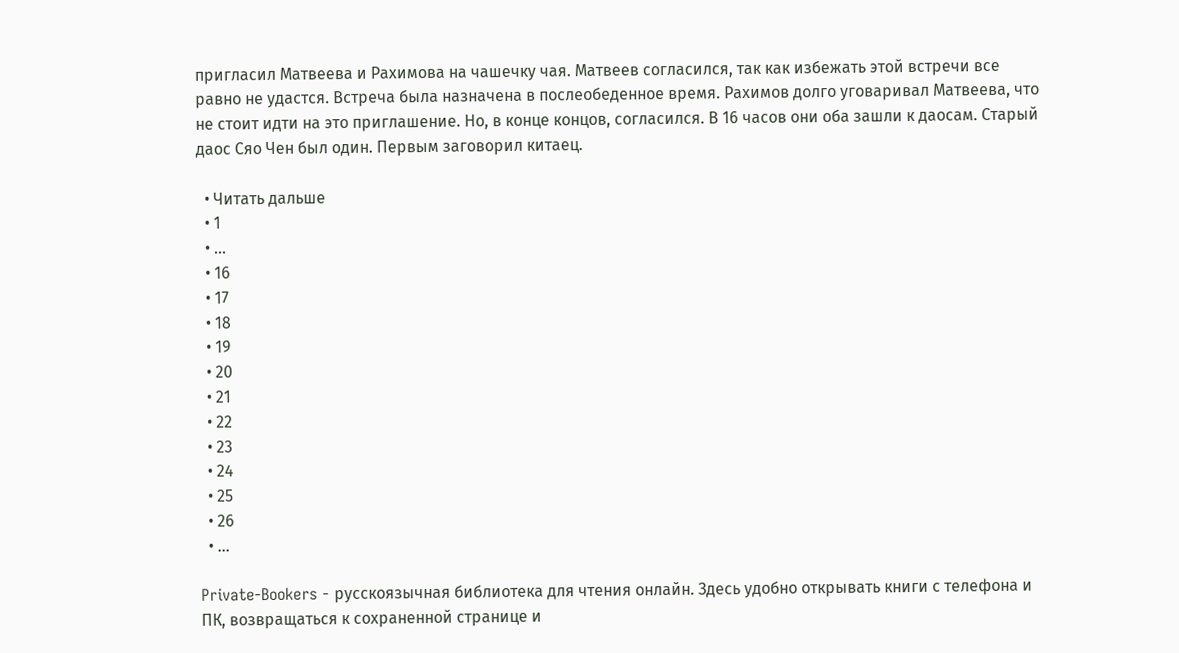пригласил Матвеева и Рахимова на чашечку чая. Матвеев согласился, так как избежать этой встречи все равно не удастся. Встреча была назначена в послеобеденное время. Рахимов долго уговаривал Матвеева, что не стоит идти на это приглашение. Но, в конце концов, согласился. В 16 часов они оба зашли к даосам. Старый даос Сяо Чен был один. Первым заговорил китаец.

  • Читать дальше
  • 1
  • ...
  • 16
  • 17
  • 18
  • 19
  • 20
  • 21
  • 22
  • 23
  • 24
  • 25
  • 26
  • ...

Private-Bookers - русскоязычная библиотека для чтения онлайн. Здесь удобно открывать книги с телефона и ПК, возвращаться к сохраненной странице и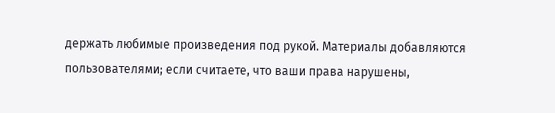держать любимые произведения под рукой. Материалы добавляются пользователями; если считаете, что ваши права нарушены,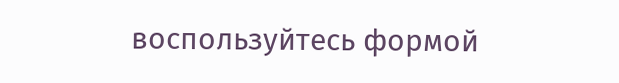воспользуйтесь формой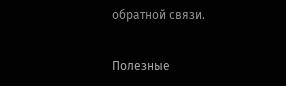обратной связи.

Полезные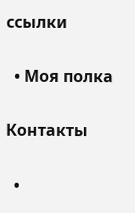ссылки

  • Моя полка

Контакты

  •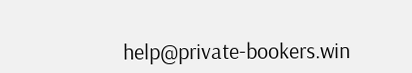help@private-bookers.win